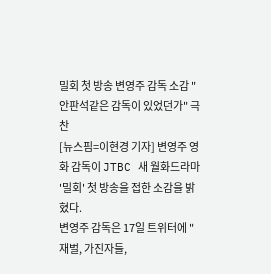밀회 첫 방송 변영주 감독 소감 "안판석같은 감독이 있었던가" 극찬
[뉴스핌=이현경 기자] 변영주 영화 감독이 JTBC 새 월화드라마 '밀회' 첫 방송을 접한 소감을 밝혔다.
변영주 감독은 17일 트위터에 "재벌, 가진자들,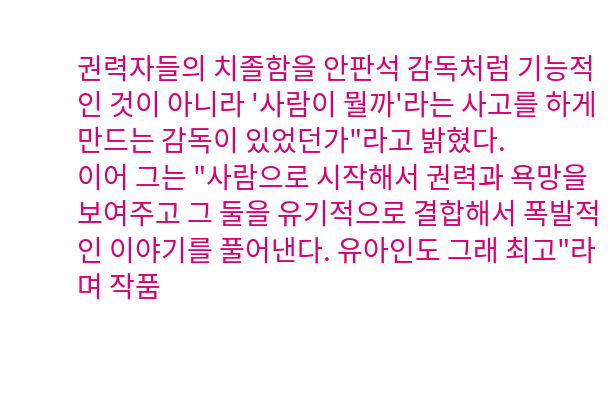권력자들의 치졸함을 안판석 감독처럼 기능적인 것이 아니라 '사람이 뭘까'라는 사고를 하게 만드는 감독이 있었던가"라고 밝혔다.
이어 그는 "사람으로 시작해서 권력과 욕망을 보여주고 그 둘을 유기적으로 결합해서 폭발적인 이야기를 풀어낸다. 유아인도 그래 최고"라며 작품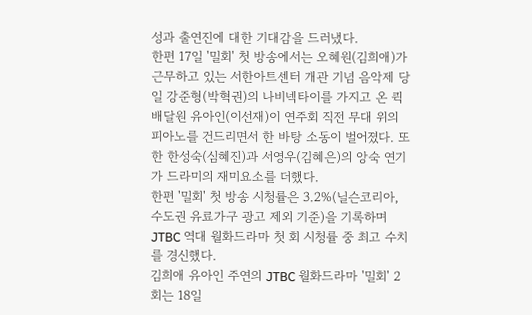성과 출연진에 대한 기대감을 드러냈다.
한편 17일 '밀회' 첫 방송에서는 오혜원(김희애)가 근무하고 있는 서한아트센터 개관 기념 음악제 당일 강준형(박혁권)의 나비넥타이를 가지고 온 퀵 배달원 유아인(이선재)이 연주회 직전 무대 위의 피아노를 건드리면서 한 바탕 소동이 벌어졌다. 또한 한성숙(심혜진)과 서영우(김혜은)의 앙숙 연기가 드라미의 재미요소를 더했다.
한편 '밀회' 첫 방송 시청률은 3.2%(닐슨코리아, 수도권 유료가구 광고 제외 기준)을 기록하며 JTBC 역대 월화드라마 첫 회 시청률 중 최고 수치를 경신했다.
김희애 유아인 주연의 JTBC 월화드라마 '밀회' 2회는 18일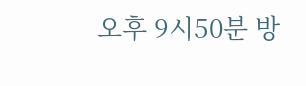오후 9시50분 방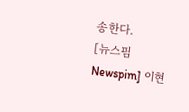송한다.
[뉴스핌 Newspim] 이현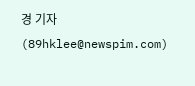경 기자 (89hklee@newspim.com)